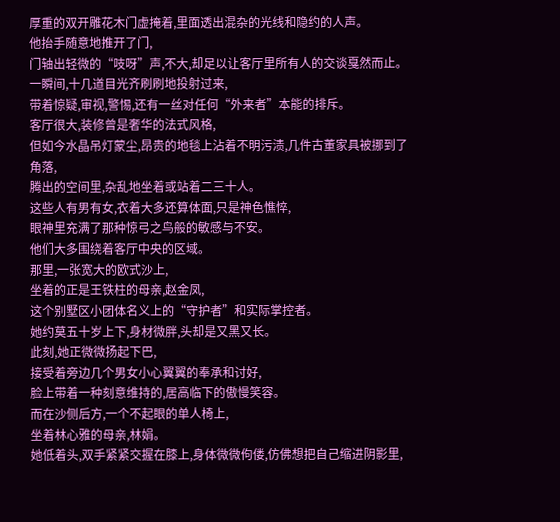厚重的双开雕花木门虚掩着,里面透出混杂的光线和隐约的人声。
他抬手随意地推开了门,
门轴出轻微的“吱呀”声,不大,却足以让客厅里所有人的交谈戛然而止。
一瞬间,十几道目光齐刷刷地投射过来,
带着惊疑,审视,警惕,还有一丝对任何“外来者”本能的排斥。
客厅很大,装修曾是奢华的法式风格,
但如今水晶吊灯蒙尘,昂贵的地毯上沾着不明污渍,几件古董家具被挪到了角落,
腾出的空间里,杂乱地坐着或站着二三十人。
这些人有男有女,衣着大多还算体面,只是神色憔悴,
眼神里充满了那种惊弓之鸟般的敏感与不安。
他们大多围绕着客厅中央的区域。
那里,一张宽大的欧式沙上,
坐着的正是王铁柱的母亲,赵金凤,
这个别墅区小团体名义上的“守护者”和实际掌控者。
她约莫五十岁上下,身材微胖,头却是又黑又长。
此刻,她正微微扬起下巴,
接受着旁边几个男女小心翼翼的奉承和讨好,
脸上带着一种刻意维持的,居高临下的傲慢笑容。
而在沙侧后方,一个不起眼的单人椅上,
坐着林心雅的母亲,林娟。
她低着头,双手紧紧交握在膝上,身体微微佝偻,仿佛想把自己缩进阴影里,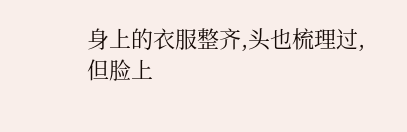身上的衣服整齐,头也梳理过,
但脸上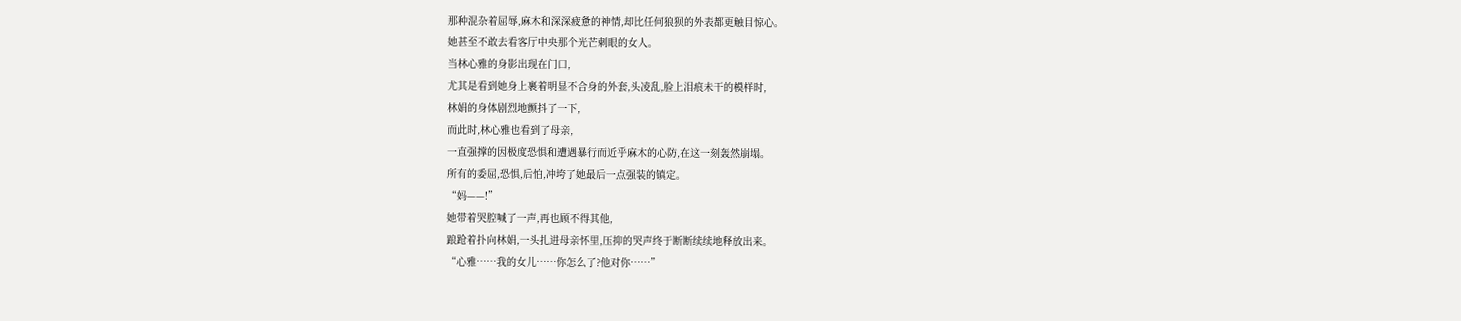那种混杂着屈辱,麻木和深深疲惫的神情,却比任何狼狈的外表都更触目惊心。
她甚至不敢去看客厅中央那个光芒刺眼的女人。
当林心雅的身影出现在门口,
尤其是看到她身上裹着明显不合身的外套,头凌乱,脸上泪痕未干的模样时,
林娟的身体剧烈地颤抖了一下,
而此时,林心雅也看到了母亲,
一直强撑的因极度恐惧和遭遇暴行而近乎麻木的心防,在这一刻轰然崩塌。
所有的委屈,恐惧,后怕,冲垮了她最后一点强装的镇定。
“妈——!”
她带着哭腔喊了一声,再也顾不得其他,
踉跄着扑向林娟,一头扎进母亲怀里,压抑的哭声终于断断续续地释放出来。
“心雅……我的女儿……你怎么了?他对你……”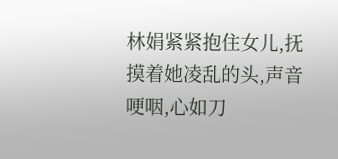林娟紧紧抱住女儿,抚摸着她凌乱的头,声音哽咽,心如刀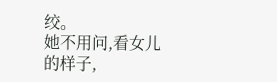绞。
她不用问,看女儿的样子,